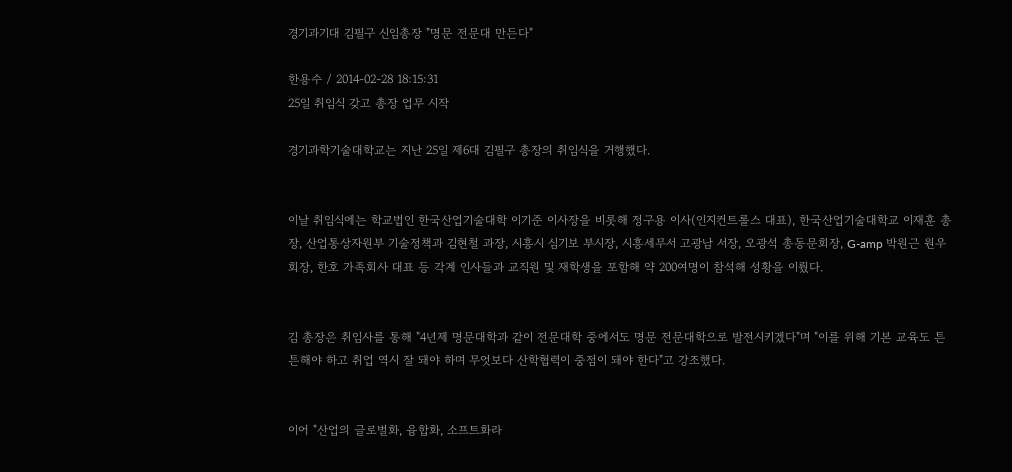경기과기대 김필구 신임총장 "명문 전문대 만든다"

한용수 / 2014-02-28 18:15:31
25일 취임식 갖고 총장 업무 시작

경기과학기술대학교는 지난 25일 제6대 김필구 총장의 취임식을 거행했다.


이날 취임식에는 학교법인 한국산업기술대학 이기준 이사장을 비롯해 정구용 이사(인지컨트롤스 대표), 한국산업기술대학교 이재훈 총장, 산업통상자원부 기술정책과 김현철 과장, 시흥시 심기보 부시장, 시흥세무서 고광남 서장, 오광석 총동문회장, G-amp 박원근 원우회장, 한호 가족회사 대표 등 각계 인사들과 교직원 및 재학생을 포함해 약 200여명이 참석해 성황을 이뤘다.


김 총장은 취임사를 통해 "4년제 명문대학과 같이 전문대학 중에서도 명문 전문대학으로 발전시키겠다"며 "이를 위해 기본 교육도 튼튼해야 하고 취업 역시 잘 돼야 하며 무엇보다 산학협력이 중점이 돼야 한다"고 강조했다.


이어 "산업의 글로벌화, 융합화, 소프트화라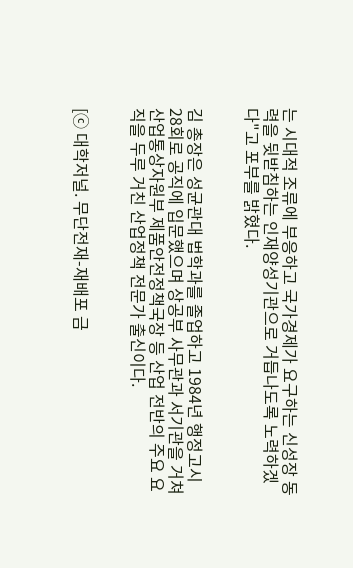는 시대적 조류에 부응하고 국가경제가 요구하는 신성장 동력을 뒷받침하는 인재양성기관으로 거듭나도록 노력하겠다"고 포부를 밝혔다.


김 총장은 성균관대 법학과를 졸업하고 1984년 행정고시 28회로 공직에 입문했으며 상공부 사무관과 서기관을 거쳐 산업통상자원부 제품안전정책국장 등 산업 전반의 주요 요직을 두루 거친 산업정책 전문가 출신이다.


[ⓒ 대학저널. 무단전재-재배포 금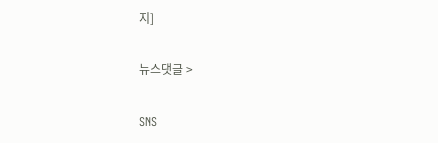지]

뉴스댓글 >

SNS